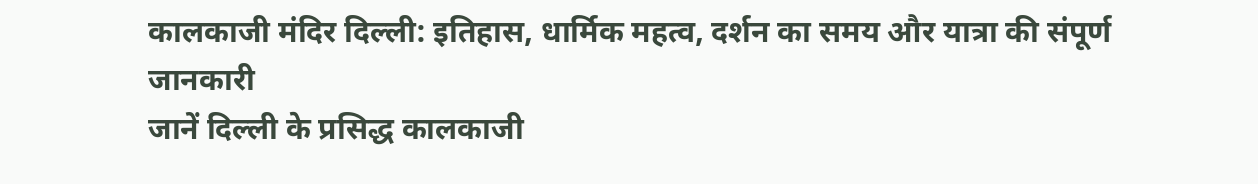कालकाजी मंदिर दिल्ली: इतिहास, धार्मिक महत्व, दर्शन का समय और यात्रा की संपूर्ण जानकारी
जानें दिल्ली के प्रसिद्ध कालकाजी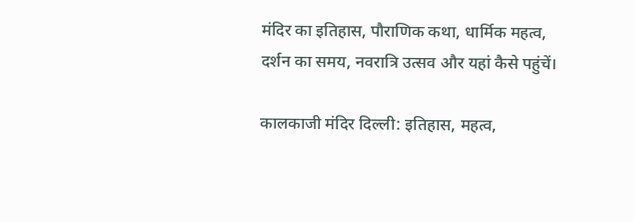मंदिर का इतिहास, पौराणिक कथा, धार्मिक महत्व, दर्शन का समय, नवरात्रि उत्सव और यहां कैसे पहुंचें।

कालकाजी मंदिर दिल्ली: इतिहास, महत्व,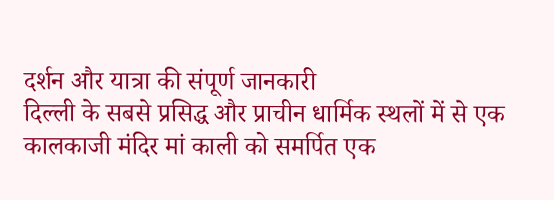दर्शन और यात्रा की संपूर्ण जानकारी
दिल्ली के सबसे प्रसिद्ध और प्राचीन धार्मिक स्थलों में से एक कालकाजी मंदिर मां काली को समर्पित एक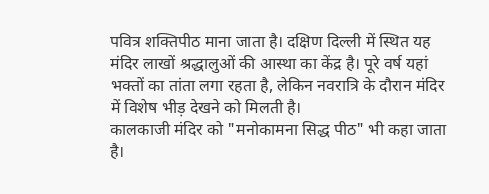पवित्र शक्तिपीठ माना जाता है। दक्षिण दिल्ली में स्थित यह मंदिर लाखों श्रद्धालुओं की आस्था का केंद्र है। पूरे वर्ष यहां भक्तों का तांता लगा रहता है, लेकिन नवरात्रि के दौरान मंदिर में विशेष भीड़ देखने को मिलती है।
कालकाजी मंदिर को "मनोकामना सिद्ध पीठ" भी कहा जाता है।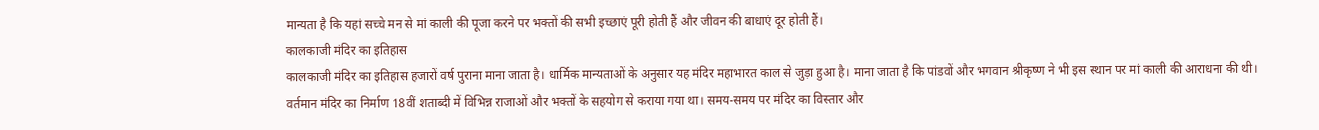मान्यता है कि यहां सच्चे मन से मां काली की पूजा करने पर भक्तों की सभी इच्छाएं पूरी होती हैं और जीवन की बाधाएं दूर होती हैं।
कालकाजी मंदिर का इतिहास
कालकाजी मंदिर का इतिहास हजारों वर्ष पुराना माना जाता है। धार्मिक मान्यताओं के अनुसार यह मंदिर महाभारत काल से जुड़ा हुआ है। माना जाता है कि पांडवों और भगवान श्रीकृष्ण ने भी इस स्थान पर मां काली की आराधना की थी।
वर्तमान मंदिर का निर्माण 18वीं शताब्दी में विभिन्न राजाओं और भक्तों के सहयोग से कराया गया था। समय-समय पर मंदिर का विस्तार और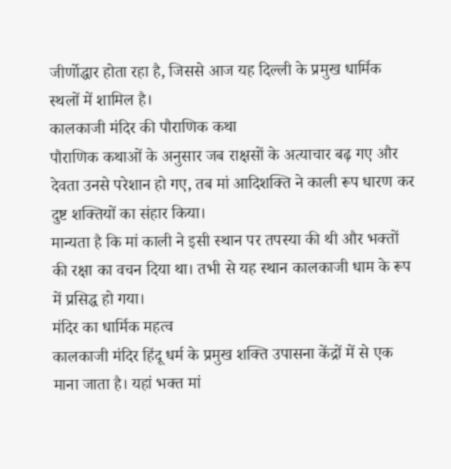जीर्णोद्धार होता रहा है, जिससे आज यह दिल्ली के प्रमुख धार्मिक स्थलों में शामिल है।
कालकाजी मंदिर की पौराणिक कथा
पौराणिक कथाओं के अनुसार जब राक्षसों के अत्याचार बढ़ गए और देवता उनसे परेशान हो गए, तब मां आदिशक्ति ने काली रूप धारण कर दुष्ट शक्तियों का संहार किया।
मान्यता है कि मां काली ने इसी स्थान पर तपस्या की थी और भक्तों की रक्षा का वचन दिया था। तभी से यह स्थान कालकाजी धाम के रूप में प्रसिद्ध हो गया।
मंदिर का धार्मिक महत्व
कालकाजी मंदिर हिंदू धर्म के प्रमुख शक्ति उपासना केंद्रों में से एक माना जाता है। यहां भक्त मां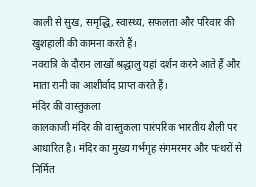काली से सुख, समृद्धि, स्वास्थ्य, सफलता और परिवार की खुशहाली की कामना करते हैं।
नवरात्रि के दौरान लाखों श्रद्धालु यहां दर्शन करने आते हैं और माता रानी का आशीर्वाद प्राप्त करते हैं।
मंदिर की वास्तुकला
कालकाजी मंदिर की वास्तुकला पारंपरिक भारतीय शैली पर आधारित है। मंदिर का मुख्य गर्भगृह संगमरमर और पत्थरों से निर्मित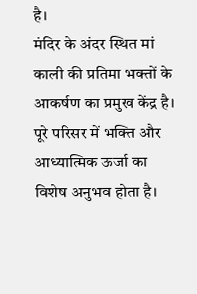है।
मंदिर के अंदर स्थित मां काली की प्रतिमा भक्तों के आकर्षण का प्रमुख केंद्र है। पूरे परिसर में भक्ति और आध्यात्मिक ऊर्जा का विशेष अनुभव होता है।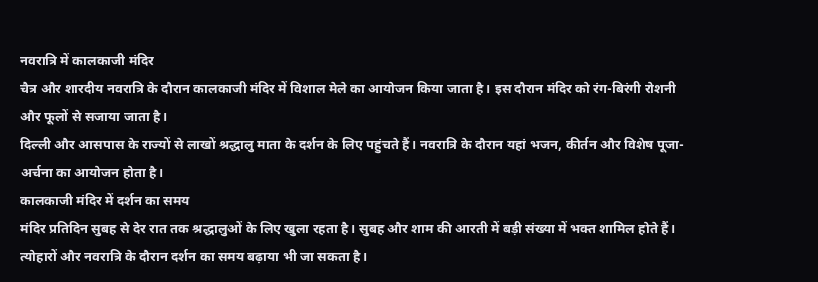नवरात्रि में कालकाजी मंदिर
चैत्र और शारदीय नवरात्रि के दौरान कालकाजी मंदिर में विशाल मेले का आयोजन किया जाता है। इस दौरान मंदिर को रंग-बिरंगी रोशनी और फूलों से सजाया जाता है।
दिल्ली और आसपास के राज्यों से लाखों श्रद्धालु माता के दर्शन के लिए पहुंचते हैं। नवरात्रि के दौरान यहां भजन, कीर्तन और विशेष पूजा-अर्चना का आयोजन होता है।
कालकाजी मंदिर में दर्शन का समय
मंदिर प्रतिदिन सुबह से देर रात तक श्रद्धालुओं के लिए खुला रहता है। सुबह और शाम की आरती में बड़ी संख्या में भक्त शामिल होते हैं।
त्योहारों और नवरात्रि के दौरान दर्शन का समय बढ़ाया भी जा सकता है।